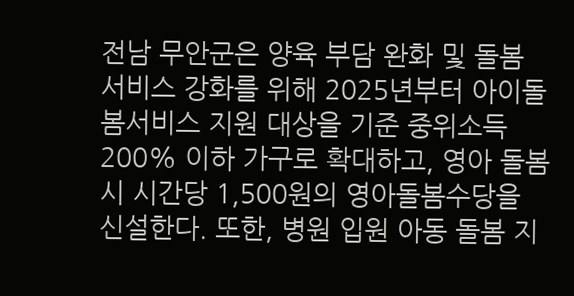전남 무안군은 양육 부담 완화 및 돌봄 서비스 강화를 위해 2025년부터 아이돌봄서비스 지원 대상을 기준 중위소득 200% 이하 가구로 확대하고, 영아 돌봄 시 시간당 1,500원의 영아돌봄수당을 신설한다. 또한, 병원 입원 아동 돌봄 지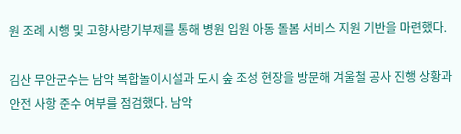원 조례 시행 및 고향사랑기부제를 통해 병원 입원 아동 돌봄 서비스 지원 기반을 마련했다.

김산 무안군수는 남악 복합놀이시설과 도시 숲 조성 현장을 방문해 겨울철 공사 진행 상황과 안전 사항 준수 여부를 점검했다. 남악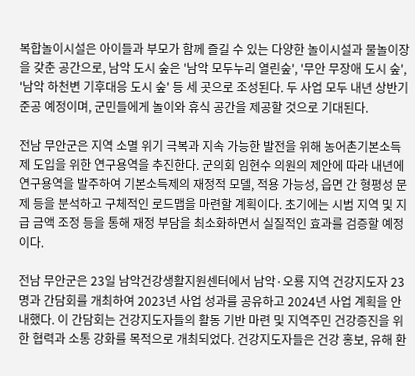복합놀이시설은 아이들과 부모가 함께 즐길 수 있는 다양한 놀이시설과 물놀이장을 갖춘 공간으로, 남악 도시 숲은 '남악 모두누리 열린숲', '무안 무장애 도시 숲', '남악 하천변 기후대응 도시 숲' 등 세 곳으로 조성된다. 두 사업 모두 내년 상반기 준공 예정이며, 군민들에게 놀이와 휴식 공간을 제공할 것으로 기대된다.

전남 무안군은 지역 소멸 위기 극복과 지속 가능한 발전을 위해 농어촌기본소득제 도입을 위한 연구용역을 추진한다. 군의회 임현수 의원의 제안에 따라 내년에 연구용역을 발주하여 기본소득제의 재정적 모델, 적용 가능성, 읍면 간 형평성 문제 등을 분석하고 구체적인 로드맵을 마련할 계획이다. 초기에는 시범 지역 및 지급 금액 조정 등을 통해 재정 부담을 최소화하면서 실질적인 효과를 검증할 예정이다.

전남 무안군은 23일 남악건강생활지원센터에서 남악·오룡 지역 건강지도자 23명과 간담회를 개최하여 2023년 사업 성과를 공유하고 2024년 사업 계획을 안내했다. 이 간담회는 건강지도자들의 활동 기반 마련 및 지역주민 건강증진을 위한 협력과 소통 강화를 목적으로 개최되었다. 건강지도자들은 건강 홍보, 유해 환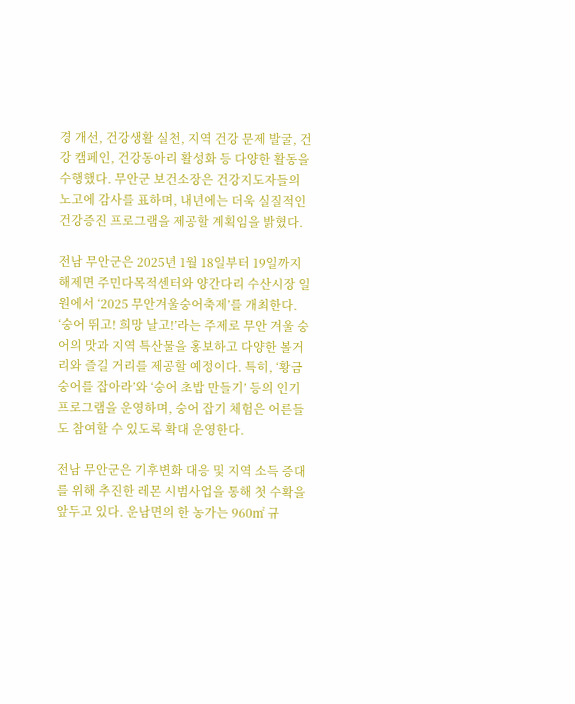경 개선, 건강생활 실천, 지역 건강 문제 발굴, 건강 캠페인, 건강동아리 활성화 등 다양한 활동을 수행했다. 무안군 보건소장은 건강지도자들의 노고에 감사를 표하며, 내년에는 더욱 실질적인 건강증진 프로그램을 제공할 계획임을 밝혔다.

전남 무안군은 2025년 1월 18일부터 19일까지 해제면 주민다목적센터와 양간다리 수산시장 일원에서 ‘2025 무안겨울숭어축제’를 개최한다. ‘숭어 뛰고! 희망 날고!’라는 주제로 무안 겨울 숭어의 맛과 지역 특산물을 홍보하고 다양한 볼거리와 즐길 거리를 제공할 예정이다. 특히, ‘황금숭어를 잡아라’와 ‘숭어 초밥 만들기’ 등의 인기 프로그램을 운영하며, 숭어 잡기 체험은 어른들도 참여할 수 있도록 확대 운영한다.

전남 무안군은 기후변화 대응 및 지역 소득 증대를 위해 추진한 레몬 시범사업을 통해 첫 수확을 앞두고 있다. 운남면의 한 농가는 960㎡ 규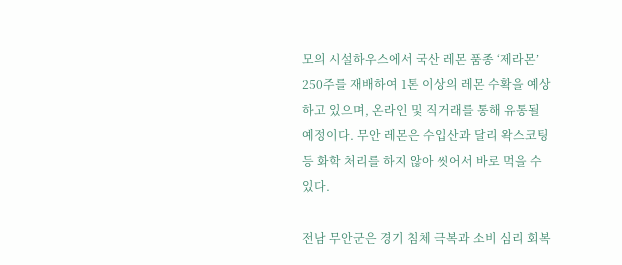모의 시설하우스에서 국산 레몬 품종 ‘제라몬’ 250주를 재배하여 1톤 이상의 레몬 수확을 예상하고 있으며, 온라인 및 직거래를 통해 유통될 예정이다. 무안 레몬은 수입산과 달리 왁스코팅 등 화학 처리를 하지 않아 씻어서 바로 먹을 수 있다.

전남 무안군은 경기 침체 극복과 소비 심리 회복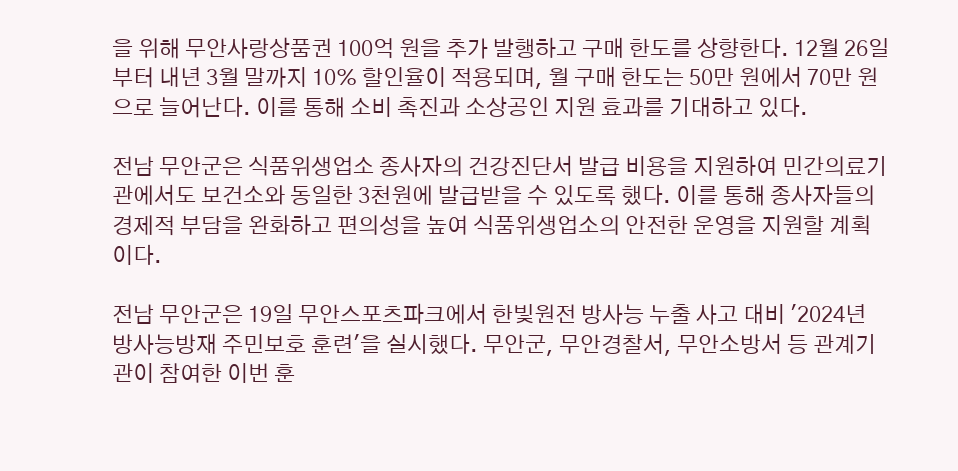을 위해 무안사랑상품권 100억 원을 추가 발행하고 구매 한도를 상향한다. 12월 26일부터 내년 3월 말까지 10% 할인율이 적용되며, 월 구매 한도는 50만 원에서 70만 원으로 늘어난다. 이를 통해 소비 촉진과 소상공인 지원 효과를 기대하고 있다.

전남 무안군은 식품위생업소 종사자의 건강진단서 발급 비용을 지원하여 민간의료기관에서도 보건소와 동일한 3천원에 발급받을 수 있도록 했다. 이를 통해 종사자들의 경제적 부담을 완화하고 편의성을 높여 식품위생업소의 안전한 운영을 지원할 계획이다.

전남 무안군은 19일 무안스포츠파크에서 한빛원전 방사능 누출 사고 대비 '2024년 방사능방재 주민보호 훈련'을 실시했다. 무안군, 무안경찰서, 무안소방서 등 관계기관이 참여한 이번 훈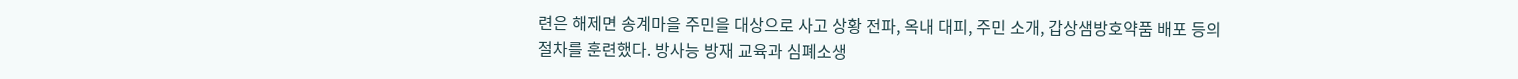련은 해제면 송계마을 주민을 대상으로 사고 상황 전파, 옥내 대피, 주민 소개, 갑상샘방호약품 배포 등의 절차를 훈련했다. 방사능 방재 교육과 심폐소생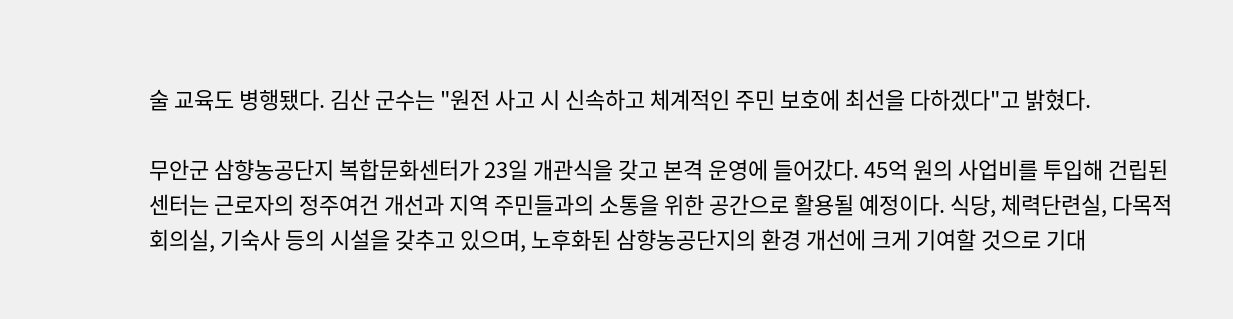술 교육도 병행됐다. 김산 군수는 "원전 사고 시 신속하고 체계적인 주민 보호에 최선을 다하겠다"고 밝혔다.

무안군 삼향농공단지 복합문화센터가 23일 개관식을 갖고 본격 운영에 들어갔다. 45억 원의 사업비를 투입해 건립된 센터는 근로자의 정주여건 개선과 지역 주민들과의 소통을 위한 공간으로 활용될 예정이다. 식당, 체력단련실, 다목적회의실, 기숙사 등의 시설을 갖추고 있으며, 노후화된 삼향농공단지의 환경 개선에 크게 기여할 것으로 기대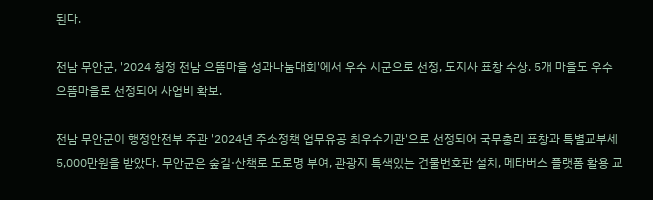된다.

전남 무안군, '2024 청정 전남 으뜸마을 성과나눔대회'에서 우수 시군으로 선정, 도지사 표창 수상. 5개 마을도 우수 으뜸마을로 선정되어 사업비 확보.

전남 무안군이 행정안전부 주관 '2024년 주소정책 업무유공 최우수기관'으로 선정되어 국무총리 표창과 특별교부세 5,000만원을 받았다. 무안군은 숲길·산책로 도로명 부여, 관광지 특색있는 건물번호판 설치, 메타버스 플랫폼 활용 교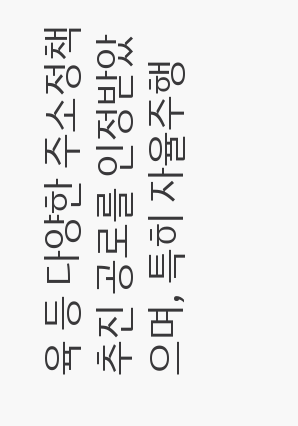육 등 다양한 주소정책 추진 공로를 인정받았으며, 특히 자율주행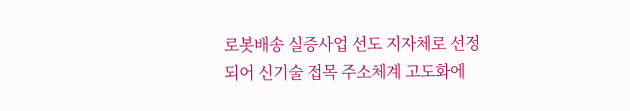로봇배송 실증사업 선도 지자체로 선정되어 신기술 접목 주소체계 고도화에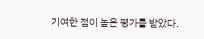기여한 점이 높은 평가를 받았다.